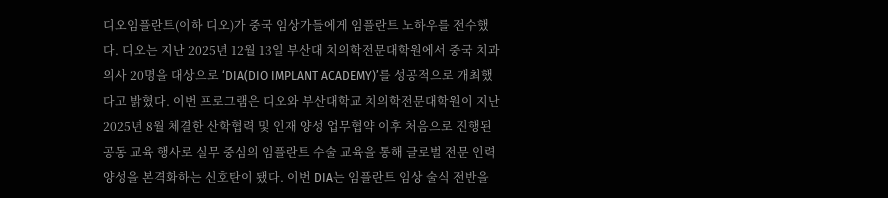디오임플란트(이하 디오)가 중국 임상가들에게 임플란트 노하우를 전수했다. 디오는 지난 2025년 12월 13일 부산대 치의학전문대학원에서 중국 치과의사 20명을 대상으로 ‘DIA(DIO IMPLANT ACADEMY)’를 성공적으로 개최했다고 밝혔다. 이번 프로그램은 디오와 부산대학교 치의학전문대학원이 지난 2025년 8월 체결한 산학협력 및 인재 양성 업무협약 이후 처음으로 진행된 공동 교육 행사로 실무 중심의 임플란트 수술 교육을 통해 글로벌 전문 인력 양성을 본격화하는 신호탄이 됐다. 이번 DIA는 임플란트 임상 술식 전반을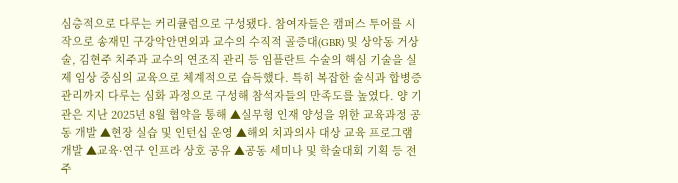심층적으로 다루는 커리큘럼으로 구성됐다. 참여자들은 캠퍼스 투어를 시작으로 송재민 구강악안면외과 교수의 수직적 골증대(GBR) 및 상악동 거상술, 김현주 치주과 교수의 연조직 관리 등 임플란트 수술의 핵심 기술을 실제 임상 중심의 교육으로 체계적으로 습득했다. 특히 복잡한 술식과 합병증 관리까지 다루는 심화 과정으로 구성해 참석자들의 만족도를 높였다. 양 기관은 지난 2025년 8월 협약을 통해 ▲실무형 인재 양성을 위한 교육과정 공동 개발 ▲현장 실습 및 인턴십 운영 ▲해외 치과의사 대상 교육 프로그램 개발 ▲교육·연구 인프라 상호 공유 ▲공동 세미나 및 학술대회 기획 등 전 주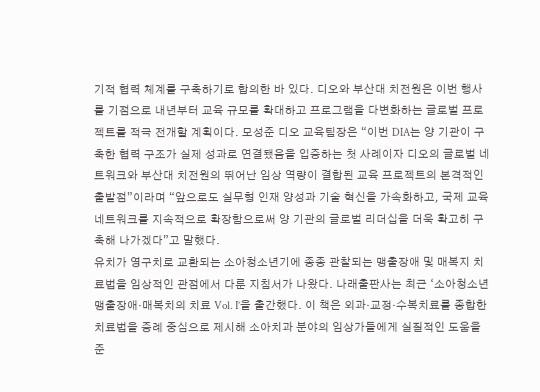기적 협력 체계를 구축하기로 합의한 바 있다. 디오와 부산대 치전원은 이번 행사를 기점으로 내년부터 교육 규모를 확대하고 프로그램을 다변화하는 글로벌 프로젝트를 적극 전개할 계획이다. 모성준 디오 교육팀장은 “이번 DIA는 양 기관이 구축한 협력 구조가 실제 성과로 연결됐음을 입증하는 첫 사례이자 디오의 글로벌 네트워크와 부산대 치전원의 뛰어난 임상 역량이 결합된 교육 프로젝트의 본격적인 출발점”이라며 “앞으로도 실무형 인재 양성과 기술 혁신을 가속화하고, 국제 교육 네트워크를 지속적으로 확장함으로써 양 기관의 글로벌 리더십을 더욱 확고히 구축해 나가겠다”고 말했다.
유치가 영구치로 교환되는 소아청소년기에 종종 관찰되는 맹출장애 및 매복지 치료법을 임상적인 관점에서 다룬 지침서가 나왔다. 나래출판사는 최근 ‘소아청소년 맹출장애·매복치의 치료 Vol. I’을 출간했다. 이 책은 외과·교정·수복치료를 종합한 치료법을 증례 중심으로 제시해 소아치과 분야의 임상가들에게 실질적인 도움을 준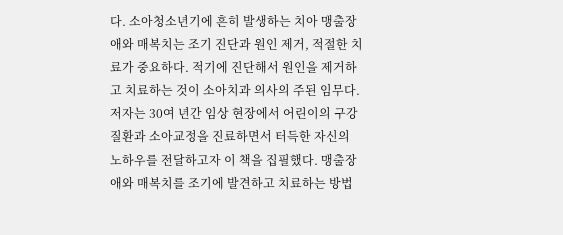다. 소아청소년기에 흔히 발생하는 치아 맹출장애와 매복치는 조기 진단과 원인 제거, 적절한 치료가 중요하다. 적기에 진단해서 원인을 제거하고 치료하는 것이 소아치과 의사의 주된 임무다. 저자는 30여 년간 임상 현장에서 어린이의 구강질환과 소아교정을 진료하면서 터득한 자신의 노하우를 전달하고자 이 책을 집필했다. 맹출장애와 매복치를 조기에 발견하고 치료하는 방법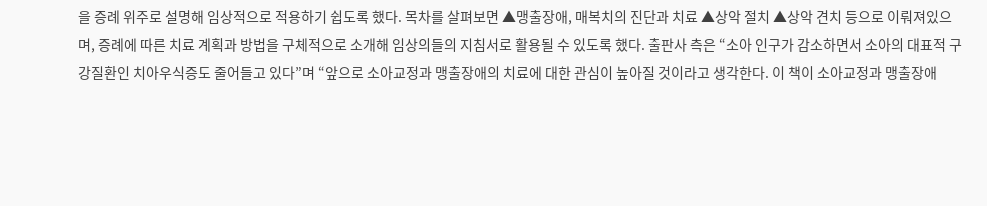을 증례 위주로 설명해 임상적으로 적용하기 쉽도록 했다. 목차를 살펴보면 ▲맹출장애, 매복치의 진단과 치료 ▲상악 절치 ▲상악 견치 등으로 이뤄져있으며, 증례에 따른 치료 계획과 방법을 구체적으로 소개해 임상의들의 지침서로 활용될 수 있도록 했다. 출판사 측은 “소아 인구가 감소하면서 소아의 대표적 구강질환인 치아우식증도 줄어들고 있다”며 “앞으로 소아교정과 맹출장애의 치료에 대한 관심이 높아질 것이라고 생각한다. 이 책이 소아교정과 맹출장애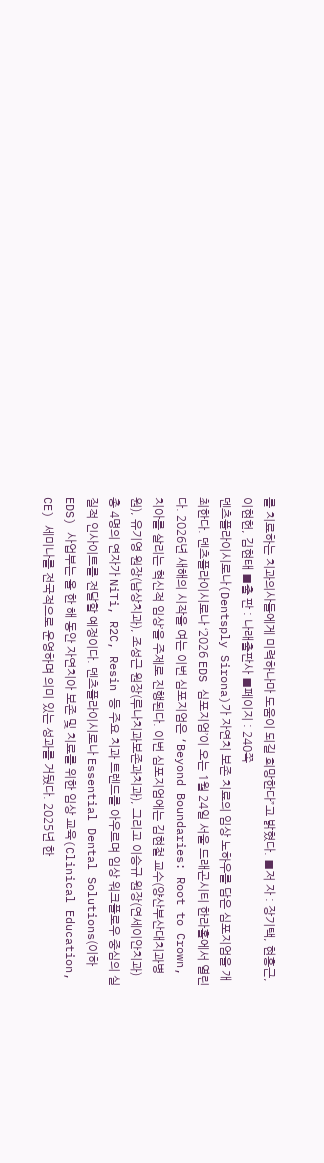를 치료하는 치과의사들에게 미력하나마 도움이 되길 희망한다”고 밝혔다. ■저 자 : 장기택, 현홍근, 이현헌, 김현태 ■출 판 : 나래출판사 ■페이지 : 240쪽
덴츠플라이시로나(Dentsply Sirona)가 자연치 보존 치료의 임상 노하우를 담은 심포지엄을 개최한다. 덴츠플라이시로나 ‘2026 EDS 심포지엄’이 오는 1월 24일 서울 드래곤시티 한라홀에서 열린다. 2026년 새해의 시작을 여는 이번 심포지엄은 ‘Beyond Boundaries: Root to Crown, 치아를 살리는 혁신적 임상’을 주제로 진행된다. 이번 심포지엄에는 김현철 교수(양산부산대치과병원), 유기영 원장(남상치과), 조성근 원장(루나치과보존과치과), 그리고 이승규 원장(연세이안치과) 총 4명의 연자가 NiTi, R2C, Resin 등 주요 치과 트렌드를 아우르며 임상 워크플로우 중심의 실질적 인사이트를 전달할 예정이다. 덴츠플라이시로나 Essential Dental Solutions(이하 EDS) 사업부는 올 한 해 동안 자연치아 보존 및 치료를 위한 임상 교육(Clinical Education, CE) 세미나를 전국적으로 운영하며 의미 있는 성과를 거뒀다. 2025년 한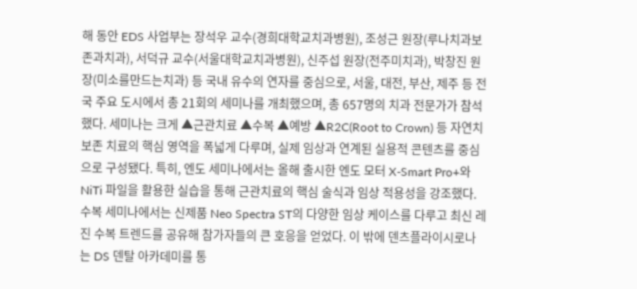해 동안 EDS 사업부는 장석우 교수(경희대학교치과병원), 조성근 원장(루나치과보존과치과), 서덕규 교수(서울대학교치과병원), 신주섭 원장(전주미치과), 박창진 원장(미소를만드는치과) 등 국내 유수의 연자를 중심으로, 서울, 대전, 부산, 제주 등 전국 주요 도시에서 총 21회의 세미나를 개최했으며, 총 657명의 치과 전문가가 참석했다. 세미나는 크게 ▲근관치료 ▲수복 ▲예방 ▲R2C(Root to Crown) 등 자연치 보존 치료의 핵심 영역을 폭넓게 다루며, 실제 임상과 연계된 실용적 콘텐츠를 중심으로 구성됐다. 특히, 엔도 세미나에서는 올해 출시한 엔도 모터 X-Smart Pro+와 NiTi 파일을 활용한 실습을 통해 근관치료의 핵심 술식과 임상 적용성을 강조했다. 수복 세미나에서는 신제품 Neo Spectra ST의 다양한 임상 케이스를 다루고 최신 레진 수복 트렌드를 공유해 참가자들의 큰 호응을 얻었다. 이 밖에 덴츠플라이시로나는 DS 덴탈 아카데미를 통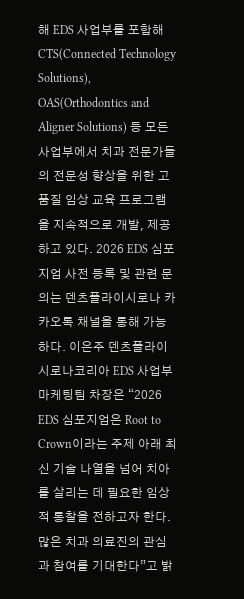해 EDS 사업부를 포함해 CTS(Connected Technology Solutions), OAS(Orthodontics and Aligner Solutions) 등 모든 사업부에서 치과 전문가들의 전문성 향상을 위한 고품질 임상 교육 프로그램을 지속적으로 개발, 제공하고 있다. 2026 EDS 심포지엄 사전 등록 및 관련 문의는 덴츠플라이시로나 카카오톡 채널을 통해 가능하다. 이은주 덴츠플라이시로나코리아 EDS 사업부 마케팅팀 차장은 “2026 EDS 심포지엄은 Root to Crown이라는 주제 아래 최신 기술 나열을 넘어 치아를 살리는 데 필요한 임상적 통찰을 전하고자 한다. 많은 치과 의료진의 관심과 참여를 기대한다”고 밝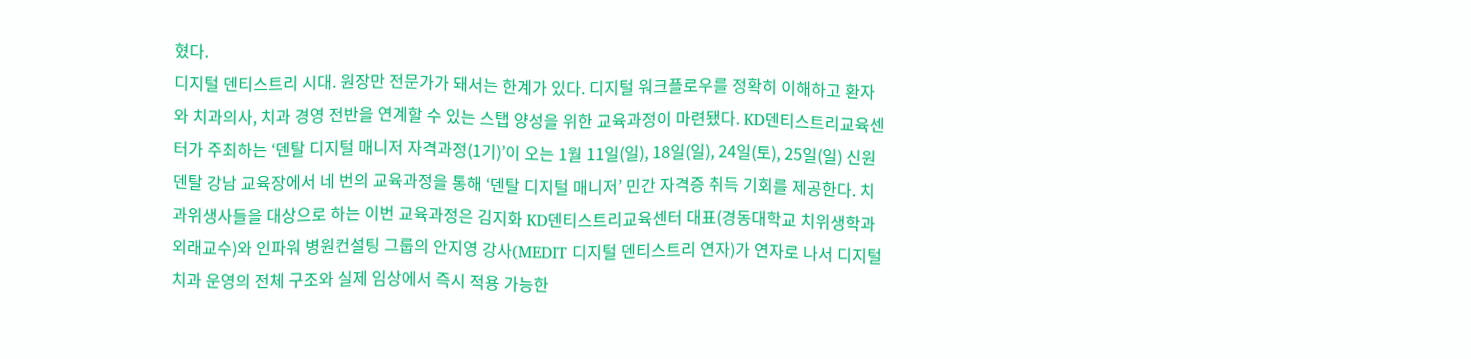혔다.
디지털 덴티스트리 시대. 원장만 전문가가 돼서는 한계가 있다. 디지털 워크플로우를 정확히 이해하고 환자와 치과의사, 치과 경영 전반을 연계할 수 있는 스탭 양성을 위한 교육과정이 마련됐다. KD덴티스트리교육센터가 주최하는 ‘덴탈 디지털 매니저 자격과정(1기)’이 오는 1월 11일(일), 18일(일), 24일(토), 25일(일) 신원덴탈 강남 교육장에서 네 번의 교육과정을 통해 ‘덴탈 디지털 매니저’ 민간 자격증 취득 기회를 제공한다. 치과위생사들을 대상으로 하는 이번 교육과정은 김지화 KD덴티스트리교육센터 대표(경동대학교 치위생학과 외래교수)와 인파워 병원컨설팅 그룹의 안지영 강사(MEDIT 디지털 덴티스트리 연자)가 연자로 나서 디지털 치과 운영의 전체 구조와 실제 임상에서 즉시 적용 가능한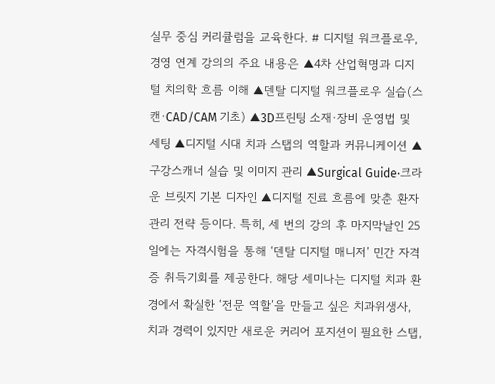실무 중심 커리큘럼을 교육한다. # 디지털 워크플로우, 경영 연계 강의의 주요 내용은 ▲4차 산업혁명과 디지털 치의학 흐름 이해 ▲덴탈 디지털 워크플로우 실습(스캔·CAD/CAM 기초) ▲3D프린팅 소재·장비 운영법 및 세팅 ▲디지털 시대 치과 스탭의 역할과 커뮤니케이션 ▲구강스캐너 실습 및 이미지 관리 ▲Surgical Guide·크라운 브릿지 기본 디자인 ▲디지털 진료 흐름에 맞춘 환자 관리 전략 등이다. 특히, 세 번의 강의 후 마지막날인 25일에는 자격시험을 통해 ‘덴탈 디지털 매니저’ 민간 자격증 취득기회를 제공한다. 해당 세미나는 디지털 치과 환경에서 확실한 ‘전문 역할’을 만들고 싶은 치과위생사, 치과 경력이 있지만 새로운 커리어 포지션이 필요한 스탭,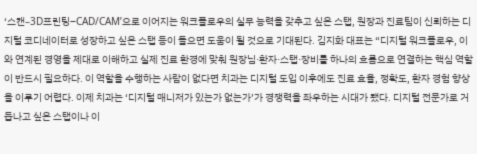‘스캔–3D프린팅–CAD/CAM’으로 이어지는 워크플로우의 실무 능력을 갖추고 싶은 스탭, 원장과 진료팀이 신뢰하는 디지털 코디네이터로 성장하고 싶은 스탭 등이 들으면 도움이 될 것으로 기대된다. 김지화 대표는 “디지털 워크플로우, 이와 연계된 경영을 제대로 이해하고 실제 진료 환경에 맞춰 원장님·환자·스탭·장비를 하나의 흐름으로 연결하는 핵심 역할이 반드시 필요하다. 이 역할을 수행하는 사람이 없다면 치과는 디지털 도입 이후에도 진료 효율, 정확도, 환자 경험 향상을 이루기 어렵다. 이제 치과는 ‘디지털 매니저가 있는가 없는가’가 경쟁력을 좌우하는 시대가 됐다. 디지털 전문가로 거듭나고 싶은 스탭이나 이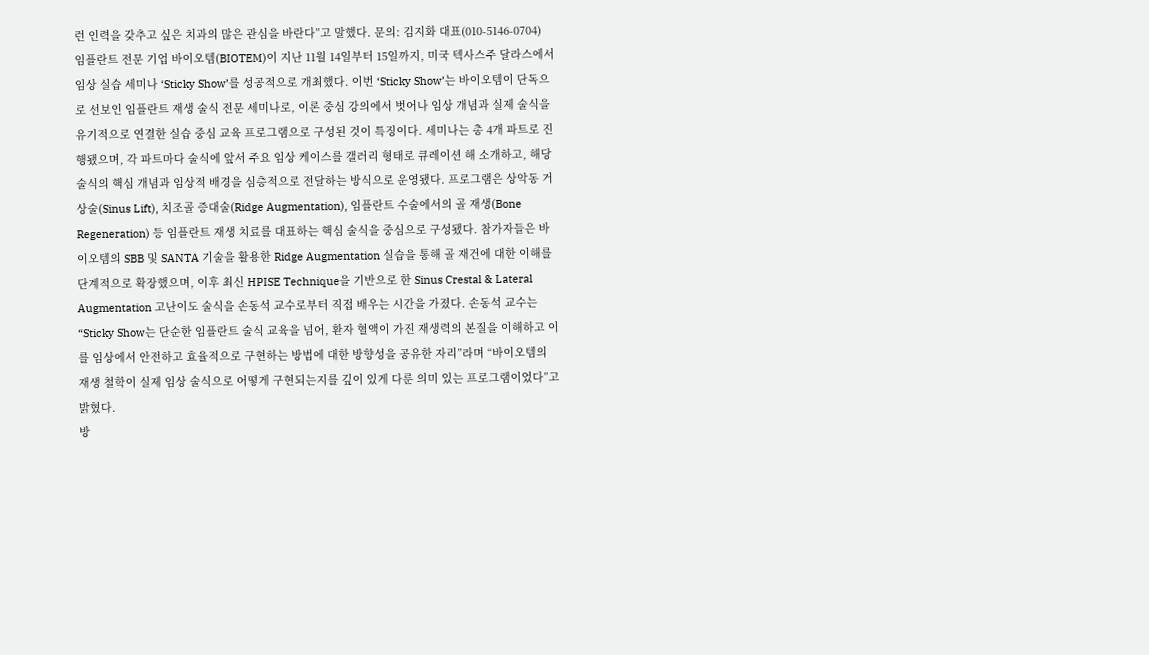런 인력을 갖추고 싶은 치과의 많은 관심을 바란다”고 말했다. 문의: 김지화 대표(010-5146-0704)
임플란트 전문 기업 바이오템(BIOTEM)이 지난 11월 14일부터 15일까지, 미국 텍사스주 달라스에서 임상 실습 세미나 ‘Sticky Show’를 성공적으로 개최했다. 이번 ‘Sticky Show’는 바이오템이 단독으로 선보인 임플란트 재생 술식 전문 세미나로, 이론 중심 강의에서 벗어나 임상 개념과 실제 술식을 유기적으로 연결한 실습 중심 교육 프로그램으로 구성된 것이 특징이다. 세미나는 총 4개 파트로 진행됐으며, 각 파트마다 술식에 앞서 주요 임상 케이스를 갤러리 형태로 큐레이션 해 소개하고, 해당 술식의 핵심 개념과 임상적 배경을 심층적으로 전달하는 방식으로 운영됐다. 프로그램은 상악동 거상술(Sinus Lift), 치조골 증대술(Ridge Augmentation), 임플란트 수술에서의 골 재생(Bone Regeneration) 등 임플란트 재생 치료를 대표하는 핵심 술식을 중심으로 구성됐다. 참가자들은 바이오템의 SBB 및 SANTA 기술을 활용한 Ridge Augmentation 실습을 통해 골 재건에 대한 이해를 단계적으로 확장했으며, 이후 최신 HPISE Technique을 기반으로 한 Sinus Crestal & Lateral Augmentation 고난이도 술식을 손동석 교수로부터 직접 배우는 시간을 가졌다. 손동석 교수는 “Sticky Show는 단순한 임플란트 술식 교육을 넘어, 환자 혈액이 가진 재생력의 본질을 이해하고 이를 임상에서 안전하고 효율적으로 구현하는 방법에 대한 방향성을 공유한 자리”라며 “바이오템의 재생 철학이 실제 임상 술식으로 어떻게 구현되는지를 깊이 있게 다룬 의미 있는 프로그램이었다”고 밝혔다.
방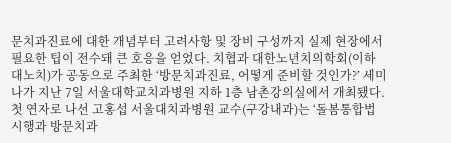문치과진료에 대한 개념부터 고려사항 및 장비 구성까지 실제 현장에서 필요한 팁이 전수돼 큰 호응을 얻었다. 치협과 대한노년치의학회(이하 대노치)가 공동으로 주최한 ‘방문치과진료, 어떻게 준비할 것인가?’ 세미나가 지난 7일 서울대학교치과병원 지하 1층 남촌강의실에서 개최됐다. 첫 연자로 나선 고홍섭 서울대치과병원 교수(구강내과)는 ‘돌봄통합법 시행과 방문치과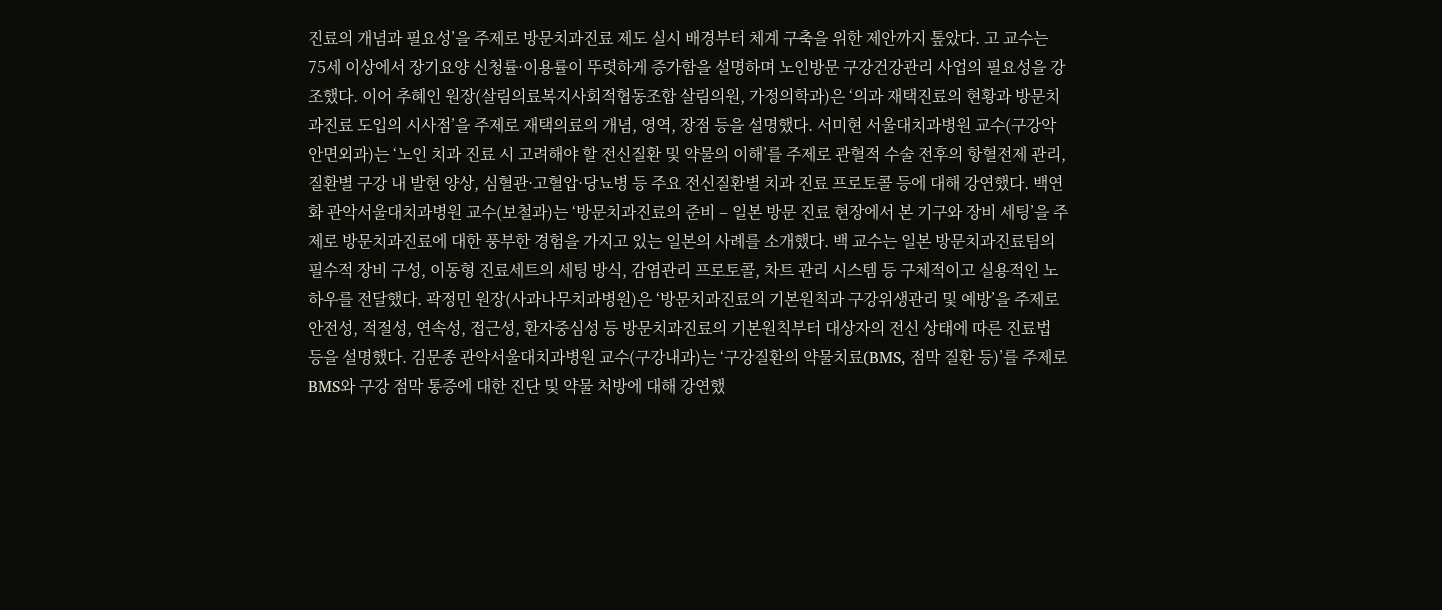진료의 개념과 필요성’을 주제로 방문치과진료 제도 실시 배경부터 체계 구축을 위한 제안까지 톺았다. 고 교수는 75세 이상에서 장기요양 신청률·이용률이 뚜렷하게 증가함을 설명하며 노인방문 구강건강관리 사업의 필요성을 강조했다. 이어 추혜인 원장(살림의료복지사회적협동조합 살림의원, 가정의학과)은 ‘의과 재택진료의 현황과 방문치과진료 도입의 시사점’을 주제로 재택의료의 개념, 영역, 장점 등을 설명했다. 서미현 서울대치과병원 교수(구강악안면외과)는 ‘노인 치과 진료 시 고려해야 할 전신질환 및 약물의 이해’를 주제로 관혈적 수술 전후의 항혈전제 관리, 질환별 구강 내 발현 양상, 심혈관·고혈압·당뇨병 등 주요 전신질환별 치과 진료 프로토콜 등에 대해 강연했다. 백연화 관악서울대치과병원 교수(보철과)는 ‘방문치과진료의 준비 – 일본 방문 진료 현장에서 본 기구와 장비 세팅’을 주제로 방문치과진료에 대한 풍부한 경험을 가지고 있는 일본의 사례를 소개했다. 백 교수는 일본 방문치과진료팀의 필수적 장비 구성, 이동형 진료세트의 세팅 방식, 감염관리 프로토콜, 차트 관리 시스템 등 구체적이고 실용적인 노하우를 전달했다. 곽정민 원장(사과나무치과병원)은 ‘방문치과진료의 기본원칙과 구강위생관리 및 예방’을 주제로 안전성, 적절성, 연속성, 접근성, 환자중심성 등 방문치과진료의 기본원칙부터 대상자의 전신 상태에 따른 진료법 등을 설명했다. 김문종 관악서울대치과병원 교수(구강내과)는 ‘구강질환의 약물치료(BMS, 점막 질환 등)’를 주제로 BMS와 구강 점막 통증에 대한 진단 및 약물 처방에 대해 강연했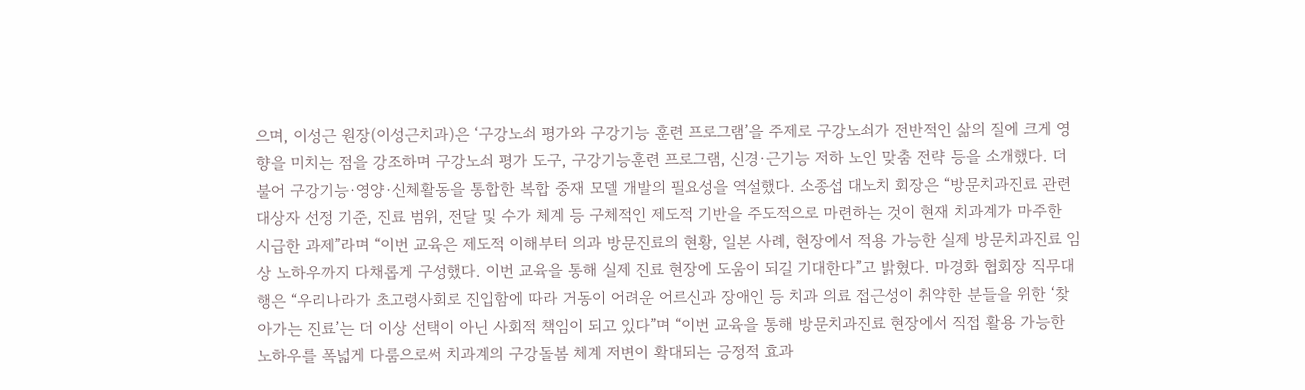으며, 이성근 원장(이성근치과)은 ‘구강노쇠 평가와 구강기능 훈련 프로그램’을 주제로 구강노쇠가 전반적인 삶의 질에 크게 영향을 미치는 점을 강조하며 구강노쇠 평가 도구, 구강기능훈련 프로그램, 신경·근기능 저하 노인 맞춤 전략 등을 소개했다. 더불어 구강기능·영양·신체활동을 통합한 복합 중재 모델 개발의 필요성을 역설했다. 소종섭 대노치 회장은 “방문치과진료 관련 대상자 선정 기준, 진료 범위, 전달 및 수가 체계 등 구체적인 제도적 기반을 주도적으로 마련하는 것이 현재 치과계가 마주한 시급한 과제”라며 “이번 교육은 제도적 이해부터 의과 방문진료의 현황, 일본 사례, 현장에서 적용 가능한 실제 방문치과진료 임상 노하우까지 다채롭게 구성했다. 이번 교육을 통해 실제 진료 현장에 도움이 되길 기대한다”고 밝혔다. 마경화 협회장 직무대행은 “우리나라가 초고령사회로 진입함에 따라 거동이 어려운 어르신과 장애인 등 치과 의료 접근성이 취약한 분들을 위한 ‘찾아가는 진료’는 더 이상 선택이 아닌 사회적 책임이 되고 있다”며 “이번 교육을 통해 방문치과진료 현장에서 직접 활용 가능한 노하우를 폭넓게 다룸으로써 치과계의 구강돌봄 체계 저변이 확대되는 긍정적 효과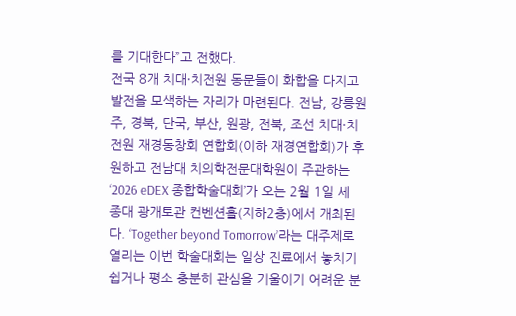를 기대한다”고 전했다.
전국 8개 치대·치전원 동문들이 화합을 다지고 발전을 모색하는 자리가 마련된다. 전남, 강릉원주, 경북, 단국, 부산, 원광, 전북, 조선 치대·치전원 재경동창회 연합회(이하 재경연합회)가 후원하고 전남대 치의학전문대학원이 주관하는 ‘2026 eDEX 종합학술대회’가 오는 2월 1일 세종대 광개토관 컨벤션홀(지하2층)에서 개최된다. ‘Together beyond Tomorrow’라는 대주제로 열리는 이번 학술대회는 일상 진료에서 놓치기 쉽거나 평소 충분히 관심을 기울이기 어려운 분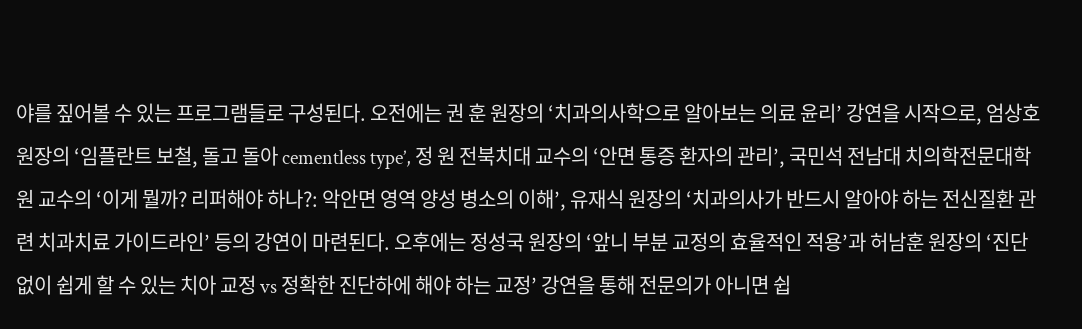야를 짚어볼 수 있는 프로그램들로 구성된다. 오전에는 권 훈 원장의 ‘치과의사학으로 알아보는 의료 윤리’ 강연을 시작으로, 엄상호 원장의 ‘임플란트 보철, 돌고 돌아 cementless type’, 정 원 전북치대 교수의 ‘안면 통증 환자의 관리’, 국민석 전남대 치의학전문대학원 교수의 ‘이게 뭘까? 리퍼해야 하나?: 악안면 영역 양성 병소의 이해’, 유재식 원장의 ‘치과의사가 반드시 알아야 하는 전신질환 관련 치과치료 가이드라인’ 등의 강연이 마련된다. 오후에는 정성국 원장의 ‘앞니 부분 교정의 효율적인 적용’과 허남훈 원장의 ‘진단 없이 쉽게 할 수 있는 치아 교정 vs 정확한 진단하에 해야 하는 교정’ 강연을 통해 전문의가 아니면 쉽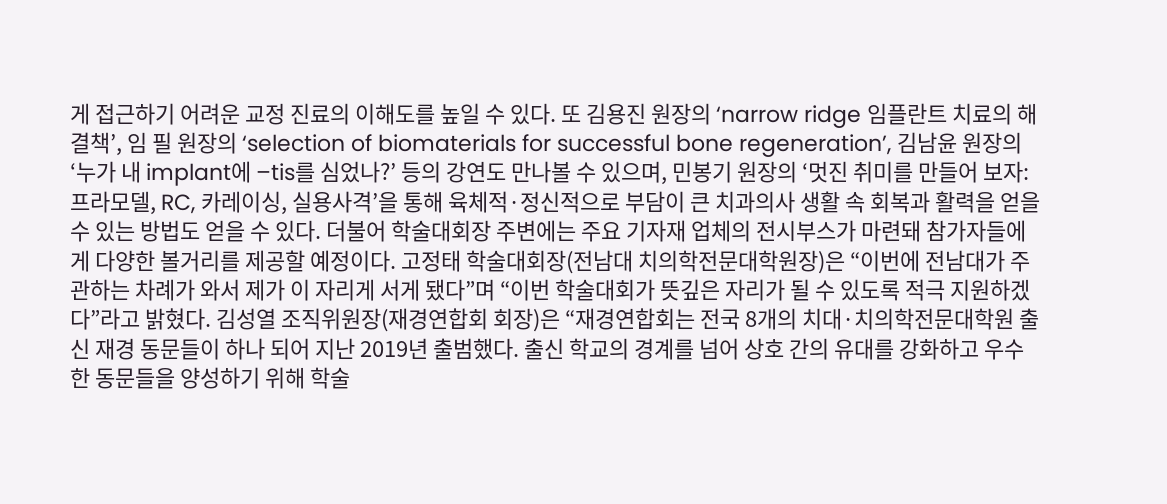게 접근하기 어려운 교정 진료의 이해도를 높일 수 있다. 또 김용진 원장의 ‘narrow ridge 임플란트 치료의 해결책’, 임 필 원장의 ‘selection of biomaterials for successful bone regeneration’, 김남윤 원장의 ‘누가 내 implant에 –tis를 심었나?’ 등의 강연도 만나볼 수 있으며, 민봉기 원장의 ‘멋진 취미를 만들어 보자: 프라모델, RC, 카레이싱, 실용사격’을 통해 육체적·정신적으로 부담이 큰 치과의사 생활 속 회복과 활력을 얻을 수 있는 방법도 얻을 수 있다. 더불어 학술대회장 주변에는 주요 기자재 업체의 전시부스가 마련돼 참가자들에게 다양한 볼거리를 제공할 예정이다. 고정태 학술대회장(전남대 치의학전문대학원장)은 “이번에 전남대가 주관하는 차례가 와서 제가 이 자리게 서게 됐다”며 “이번 학술대회가 뜻깊은 자리가 될 수 있도록 적극 지원하겠다”라고 밝혔다. 김성열 조직위원장(재경연합회 회장)은 “재경연합회는 전국 8개의 치대·치의학전문대학원 출신 재경 동문들이 하나 되어 지난 2019년 출범했다. 출신 학교의 경계를 넘어 상호 간의 유대를 강화하고 우수한 동문들을 양성하기 위해 학술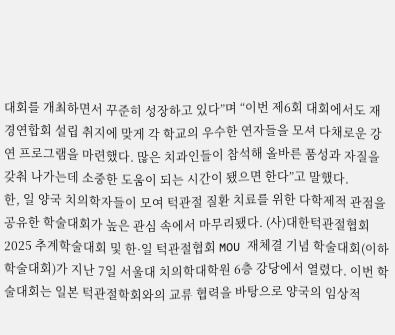대회를 개최하면서 꾸준히 성장하고 있다”며 “이번 제6회 대회에서도 재경연합회 설립 취지에 맞게 각 학교의 우수한 연자들을 모셔 다채로운 강연 프로그램을 마련했다. 많은 치과인들이 참석해 올바른 품성과 자질을 갖춰 나가는데 소중한 도움이 되는 시간이 됐으면 한다”고 말했다.
한, 일 양국 치의학자들이 모여 턱관절 질환 치료를 위한 다학제적 관점을 공유한 학술대회가 높은 관심 속에서 마무리됐다. (사)대한턱관절협회 2025 추계학술대회 및 한·일 턱관절협회 MOU 재체결 기념 학술대회(이하 학술대회)가 지난 7일 서울대 치의학대학원 6층 강당에서 열렸다. 이번 학술대회는 일본 턱관절학회와의 교류 협력을 바탕으로 양국의 임상적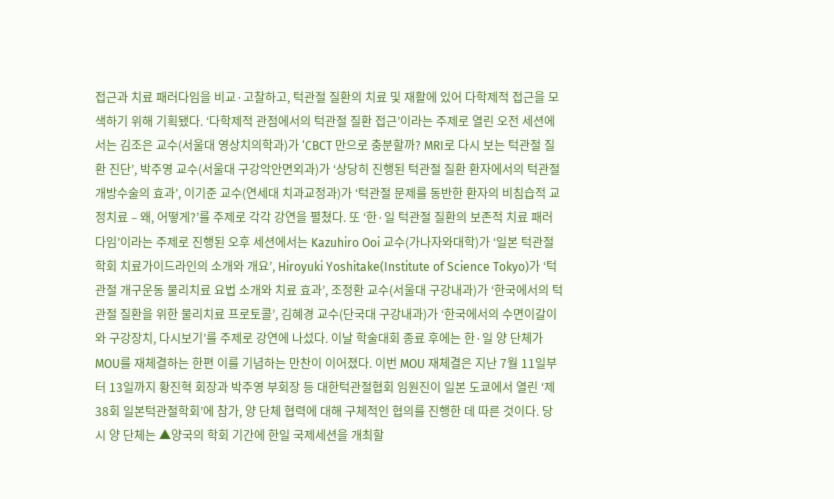접근과 치료 패러다임을 비교·고찰하고, 턱관절 질환의 치료 및 재활에 있어 다학제적 접근을 모색하기 위해 기획됐다. ‘다학제적 관점에서의 턱관절 질환 접근’이라는 주제로 열린 오전 세션에서는 김조은 교수(서울대 영상치의학과)가 ‘CBCT 만으로 충분할까? MRI로 다시 보는 턱관절 질환 진단’, 박주영 교수(서울대 구강악안면외과)가 ‘상당히 진행된 턱관절 질환 환자에서의 턱관절 개방수술의 효과’, 이기준 교수(연세대 치과교정과)가 ‘턱관절 문제를 동반한 환자의 비침습적 교정치료 – 왜, 어떻게?’를 주제로 각각 강연을 펼쳤다. 또 ‘한·일 턱관절 질환의 보존적 치료 패러다임’이라는 주제로 진행된 오후 세션에서는 Kazuhiro Ooi 교수(가나자와대학)가 ‘일본 턱관절학회 치료가이드라인의 소개와 개요’, Hiroyuki Yoshitake(Institute of Science Tokyo)가 ‘턱관절 개구운동 물리치료 요법 소개와 치료 효과’, 조정환 교수(서울대 구강내과)가 ‘한국에서의 턱관절 질환을 위한 물리치료 프로토콜’, 김혜경 교수(단국대 구강내과)가 ‘한국에서의 수면이갈이와 구강장치, 다시보기’를 주제로 강연에 나섰다. 이날 학술대회 종료 후에는 한·일 양 단체가 MOU를 재체결하는 한편 이를 기념하는 만찬이 이어졌다. 이번 MOU 재체결은 지난 7월 11일부터 13일까지 황진혁 회장과 박주영 부회장 등 대한턱관절협회 임원진이 일본 도쿄에서 열린 ‘제38회 일본턱관절학회’에 참가, 양 단체 협력에 대해 구체적인 협의를 진행한 데 따른 것이다. 당시 양 단체는 ▲양국의 학회 기간에 한일 국제세션을 개최할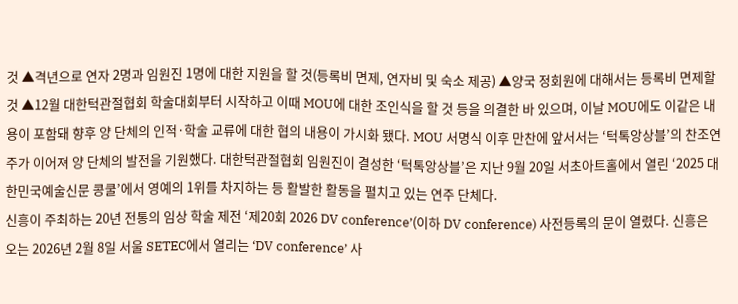것 ▲격년으로 연자 2명과 임원진 1명에 대한 지원을 할 것(등록비 면제, 연자비 및 숙소 제공) ▲양국 정회원에 대해서는 등록비 면제할 것 ▲12월 대한턱관절협회 학술대회부터 시작하고 이때 MOU에 대한 조인식을 할 것 등을 의결한 바 있으며, 이날 MOU에도 이같은 내용이 포함돼 향후 양 단체의 인적·학술 교류에 대한 협의 내용이 가시화 됐다. MOU 서명식 이후 만찬에 앞서서는 ‘턱톡앙상블’의 찬조연주가 이어져 양 단체의 발전을 기원했다. 대한턱관절협회 임원진이 결성한 ‘턱톡앙상블’은 지난 9월 20일 서초아트홀에서 열린 ‘2025 대한민국예술신문 콩쿨’에서 영예의 1위를 차지하는 등 활발한 활동을 펼치고 있는 연주 단체다.
신흥이 주최하는 20년 전통의 임상 학술 제전 ‘제20회 2026 DV conference’(이하 DV conference) 사전등록의 문이 열렸다. 신흥은 오는 2026년 2월 8일 서울 SETEC에서 열리는 ‘DV conference’ 사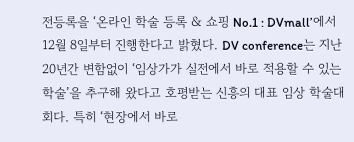전등록을 ‘온라인 학술 등록 & 쇼핑 No.1 : DVmall’에서 12월 8일부터 진행한다고 밝혔다. DV conference는 지난 20년간 변함없이 ‘임상가가 실전에서 바로 적용할 수 있는 학술’을 추구해 왔다고 호평받는 신흥의 대표 임상 학술대회다. 특히 ‘현장에서 바로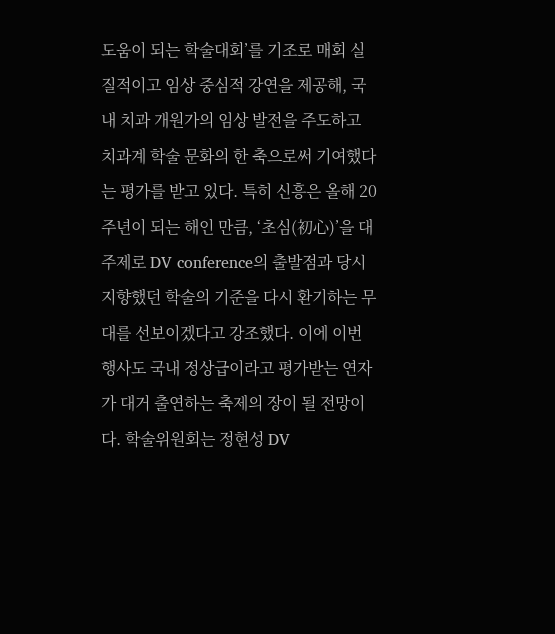도움이 되는 학술대회’를 기조로 매회 실질적이고 임상 중심적 강연을 제공해, 국내 치과 개원가의 임상 발전을 주도하고 치과계 학술 문화의 한 축으로써 기여했다는 평가를 받고 있다. 특히 신흥은 올해 20주년이 되는 해인 만큼, ‘초심(初心)’을 대주제로 DV conference의 출발점과 당시 지향했던 학술의 기준을 다시 환기하는 무대를 선보이겠다고 강조했다. 이에 이번 행사도 국내 정상급이라고 평가받는 연자가 대거 출연하는 축제의 장이 될 전망이다. 학술위원회는 정현성 DV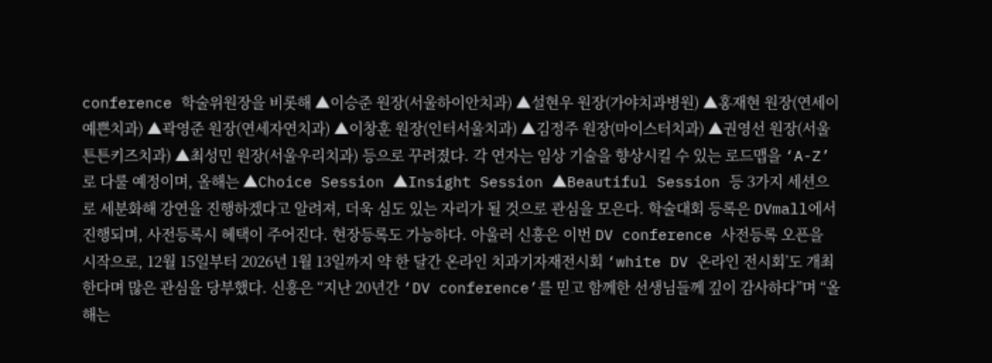conference 학술위원장을 비롯해 ▲이승준 원장(서울하이안치과) ▲설현우 원장(가야치과병원) ▲홍재현 원장(연세이예쁜치과) ▲곽영준 원장(연세자연치과) ▲이창훈 원장(인터서울치과) ▲김정주 원장(마이스터치과) ▲권영선 원장(서울튼튼키즈치과) ▲최성민 원장(서울우리치과) 등으로 꾸려졌다. 각 연자는 임상 기술을 향상시킬 수 있는 로드맵을 ‘A-Z’로 다룰 예정이며, 올해는 ▲Choice Session ▲Insight Session ▲Beautiful Session 등 3가지 세션으로 세분화해 강연을 진행하겠다고 알려져, 더욱 심도 있는 자리가 될 것으로 관심을 모은다. 학술대회 등록은 DVmall에서 진행되며, 사전등록시 혜택이 주어진다. 현장등록도 가능하다. 아울러 신흥은 이번 DV conference 사전등록 오픈을 시작으로, 12월 15일부터 2026년 1월 13일까지 약 한 달간 온라인 치과기자재전시회 ‘white DV 온라인 전시회’도 개최한다며 많은 관심을 당부했다. 신흥은 “지난 20년간 ‘DV conference’를 믿고 함께한 선생님들께 깊이 감사하다”며 “올해는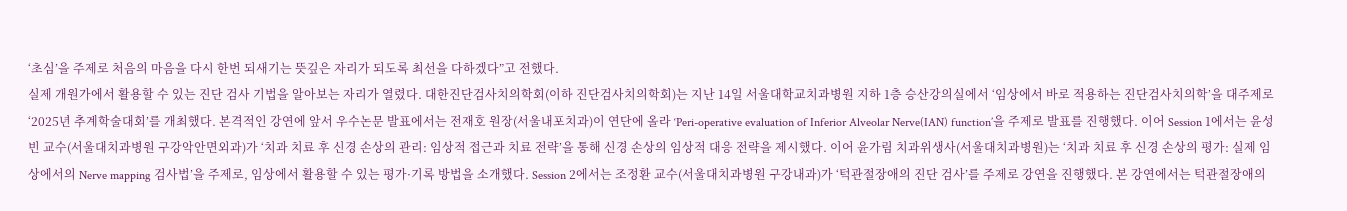‘초심’을 주제로 처음의 마음을 다시 한번 되새기는 뜻깊은 자리가 되도록 최선을 다하겠다”고 전했다.
실제 개원가에서 활용할 수 있는 진단 검사 기법을 알아보는 자리가 열렸다. 대한진단검사치의학회(이하 진단검사치의학회)는 지난 14일 서울대학교치과병원 지하 1층 승산강의실에서 ‘임상에서 바로 적용하는 진단검사치의학’을 대주제로 ‘2025년 추계학술대회’를 개최했다. 본격적인 강연에 앞서 우수논문 발표에서는 전재호 원장(서울내포치과)이 연단에 올라 ‘Peri-operative evaluation of Inferior Alveolar Nerve(IAN) function’을 주제로 발표를 진행했다. 이어 Session 1에서는 윤성빈 교수(서울대치과병원 구강악안면외과)가 ‘치과 치료 후 신경 손상의 관리: 임상적 접근과 치료 전략’을 통해 신경 손상의 임상적 대응 전략을 제시했다. 이어 윤가림 치과위생사(서울대치과병원)는 ‘치과 치료 후 신경 손상의 평가: 실제 임상에서의 Nerve mapping 검사법’을 주제로, 임상에서 활용할 수 있는 평가·기록 방법을 소개했다. Session 2에서는 조정환 교수(서울대치과병원 구강내과)가 ‘턱관절장애의 진단 검사’를 주제로 강연을 진행했다. 본 강연에서는 턱관절장애의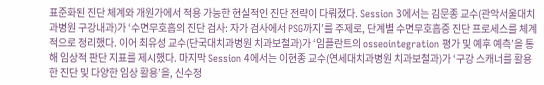표준화된 진단 체계와 개원가에서 적용 가능한 현실적인 진단 전략이 다뤄졌다. Session 3에서는 김문종 교수(관악서울대치과병원 구강내과)가 ‘수면무호흡의 진단 검사: 자가 검사에서 PSG까지’를 주제로, 단계별 수면무호흡증 진단 프로세스를 체계적으로 정리했다. 이어 최유성 교수(단국대치과병원 치과보철과)가 ‘임플란트의 osseointegration 평가 및 예후 예측’을 통해 임상적 판단 지표를 제시했다. 마지막 Session 4에서는 이현종 교수(연세대치과병원 치과보철과)가 ‘구강 스캐너를 활용한 진단 및 다양한 임상 활용’을, 신수정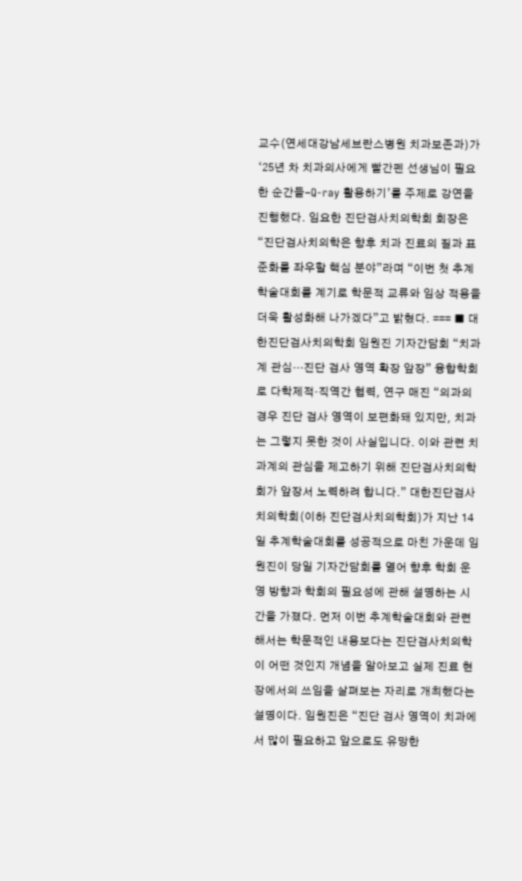교수(연세대강남세브란스병원 치과보존과)가 ‘25년 차 치과의사에게 빨간펜 선생님이 필요한 순간들–Q-ray 활용하기’를 주제로 강연을 진행했다. 임요한 진단검사치의학회 회장은 “진단검사치의학은 향후 치과 진료의 질과 표준화를 좌우할 핵심 분야”라며 “이번 첫 추계학술대회를 계기로 학문적 교류와 임상 적용을 더욱 활성화해 나가겠다”고 밝혔다. === ■ 대한진단검사치의학회 임원진 기자간담회 “치과계 관심…진단 검사 영역 확장 앞장” 융합학회로 다학제적·직역간 협력, 연구 매진 “의과의 경우 진단 검사 영역이 보편화돼 있지만, 치과는 그렇지 못한 것이 사실입니다. 이와 관련 치과계의 관심을 제고하기 위해 진단검사치의학회가 앞장서 노력하려 합니다.” 대한진단검사치의학회(이하 진단검사치의학회)가 지난 14일 추계학술대회를 성공적으로 마친 가운데 임원진이 당일 기자간담회를 열어 향후 학회 운영 방향과 학회의 필요성에 관해 설명하는 시간을 가졌다. 먼저 이번 추계학술대회와 관련해서는 학문적인 내용보다는 진단검사치의학이 어떤 것인지 개념을 알아보고 실제 진료 현장에서의 쓰임을 살펴보는 자리로 개최했다는 설명이다. 임원진은 “진단 검사 영역이 치과에서 많이 필요하고 앞으로도 유망한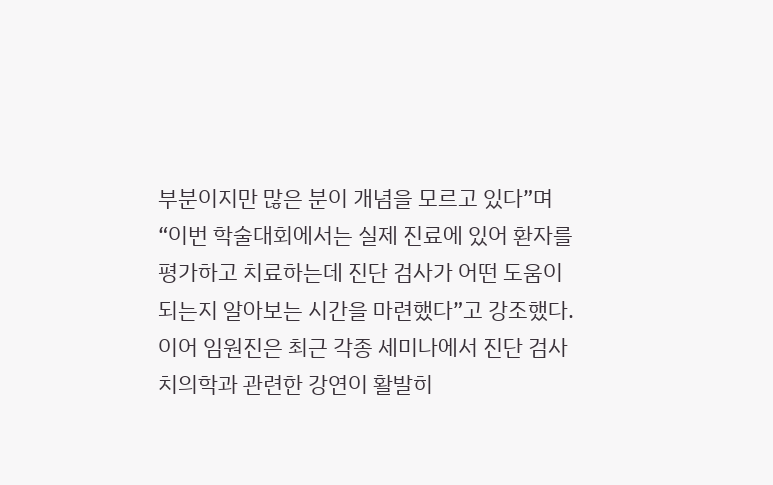부분이지만 많은 분이 개념을 모르고 있다”며 “이번 학술대회에서는 실제 진료에 있어 환자를 평가하고 치료하는데 진단 검사가 어떤 도움이 되는지 알아보는 시간을 마련했다”고 강조했다. 이어 임원진은 최근 각종 세미나에서 진단 검사 치의학과 관련한 강연이 활발히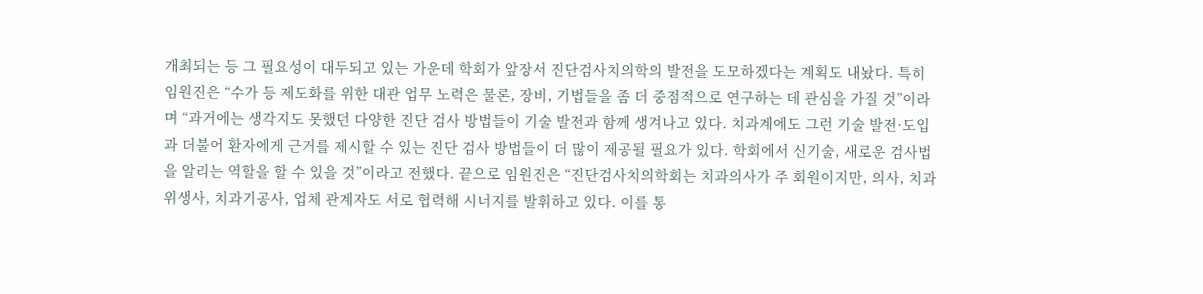개최되는 등 그 필요성이 대두되고 있는 가운데 학회가 앞장서 진단검사치의학의 발전을 도모하겠다는 계획도 내놨다. 특히 임원진은 “수가 등 제도화를 위한 대관 업무 노력은 물론, 장비, 기법들을 좀 더 중점적으로 연구하는 데 관심을 가질 것”이라며 “과거에는 생각지도 못했던 다양한 진단 검사 방법들이 기술 발전과 함께 생겨나고 있다. 치과계에도 그런 기술 발전·도입과 더불어 환자에게 근거를 제시할 수 있는 진단 검사 방법들이 더 많이 제공될 필요가 있다. 학회에서 신기술, 새로운 검사법을 알리는 역할을 할 수 있을 것”이라고 전했다. 끝으로 임원진은 “진단검사치의학회는 치과의사가 주 회원이지만, 의사, 치과위생사, 치과기공사, 업체 관계자도 서로 협력해 시너지를 발휘하고 있다. 이를 통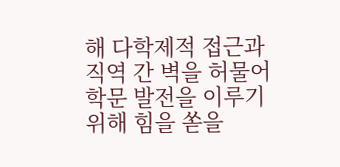해 다학제적 접근과 직역 간 벽을 허물어 학문 발전을 이루기 위해 힘을 쏟을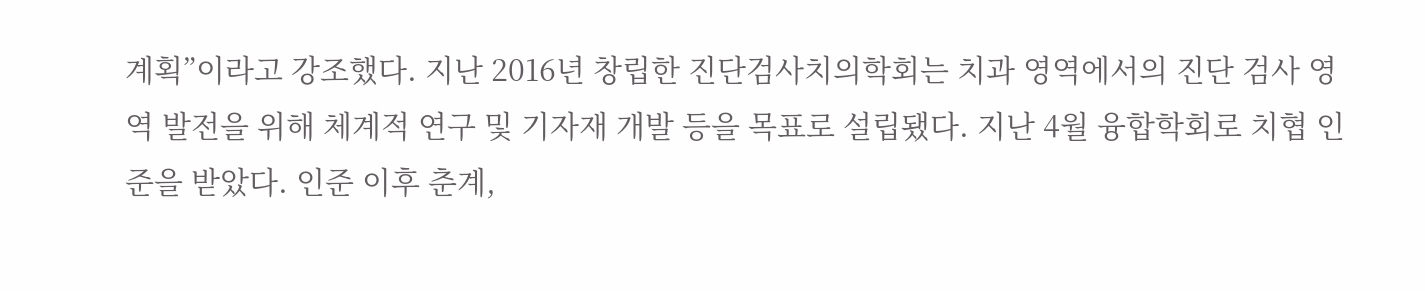계획”이라고 강조했다. 지난 2016년 창립한 진단검사치의학회는 치과 영역에서의 진단 검사 영역 발전을 위해 체계적 연구 및 기자재 개발 등을 목표로 설립됐다. 지난 4월 융합학회로 치협 인준을 받았다. 인준 이후 춘계,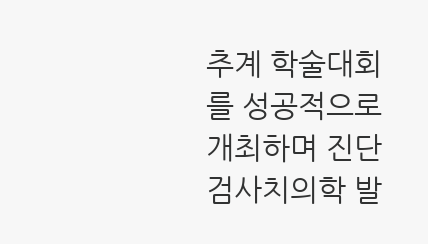추계 학술대회를 성공적으로 개최하며 진단검사치의학 발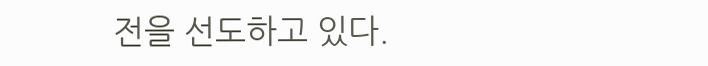전을 선도하고 있다.